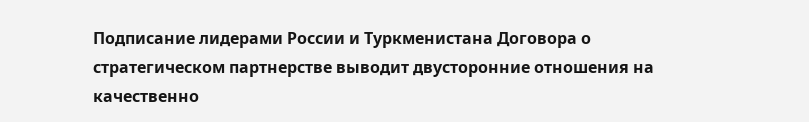Подписание лидерами России и Туркменистана Договора о стратегическом партнерстве выводит двусторонние отношения на качественно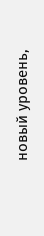новый уровень,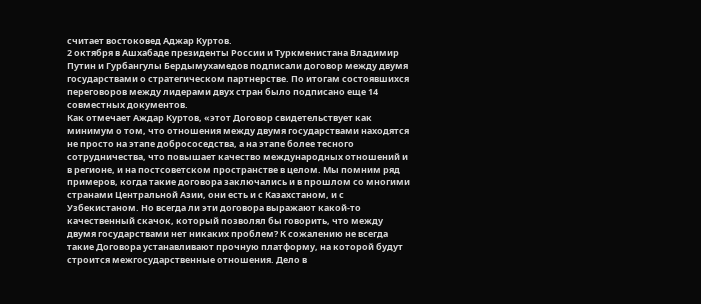считает востоковед Аджар Куртов.
2 октября в Ашхабаде президенты России и Туркменистана Владимир Путин и Гурбангулы Бердымухамедов подписали договор между двумя государствами о стратегическом партнерстве. По итогам состоявшихся переговоров между лидерами двух стран было подписано еще 14 совместных документов.
Как отмечает Аждар Куртов, «этот Договор свидетельствует как минимум о том, что отношения между двумя государствами находятся не просто на этапе добрососедства, а на этапе более тесного сотрудничества, что повышает качество международных отношений и в регионе, и на постсоветском пространстве в целом. Мы помним ряд примеров, когда такие договора заключались и в прошлом со многими странами Центральной Азии, они есть и с Казахстаном, и с Узбекистаном. Но всегда ли эти договора выражают какой-то качественный скачок, который позволял бы говорить, что между двумя государствами нет никаких проблем? К сожалению не всегда такие Договора устанавливают прочную платформу, на которой будут строится межгосударственные отношения. Дело в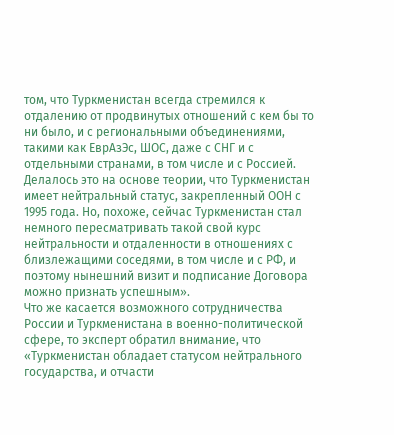том, что Туркменистан всегда стремился к отдалению от продвинутых отношений с кем бы то ни было, и с региональными объединениями, такими как ЕврАзЭс, ШОС, даже с СНГ и с отдельными странами, в том числе и с Россией. Делалось это на основе теории, что Туркменистан имеет нейтральный статус, закрепленный ООН с 1995 года. Но, похоже, сейчас Туркменистан стал немного пересматривать такой свой курс нейтральности и отдаленности в отношениях с близлежащими соседями, в том числе и с РФ, и поэтому нынешний визит и подписание Договора можно признать успешным».
Что же касается возможного сотрудничества России и Туркменистана в военно-политической сфере, то эксперт обратил внимание, что «Туркменистан обладает статусом нейтрального государства, и отчасти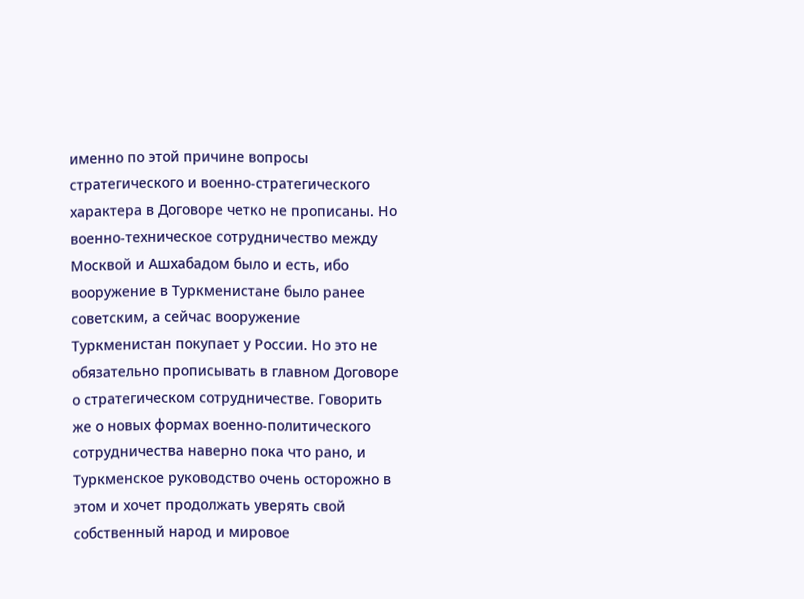именно по этой причине вопросы стратегического и военно-стратегического характера в Договоре четко не прописаны. Но военно-техническое сотрудничество между Москвой и Ашхабадом было и есть, ибо вооружение в Туркменистане было ранее советским, а сейчас вооружение Туркменистан покупает у России. Но это не обязательно прописывать в главном Договоре о стратегическом сотрудничестве. Говорить же о новых формах военно-политического сотрудничества наверно пока что рано, и Туркменское руководство очень осторожно в этом и хочет продолжать уверять свой собственный народ и мировое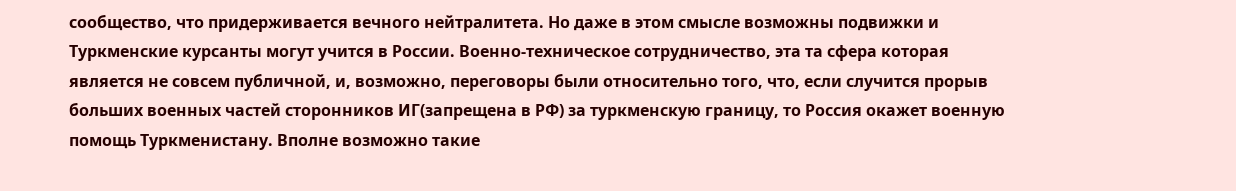сообщество, что придерживается вечного нейтралитета. Но даже в этом смысле возможны подвижки и Туркменские курсанты могут учится в России. Военно-техническое сотрудничество, эта та сфера которая является не совсем публичной, и, возможно, переговоры были относительно того, что, если случится прорыв больших военных частей сторонников ИГ(запрещена в РФ) за туркменскую границу, то Россия окажет военную помощь Туркменистану. Вполне возможно такие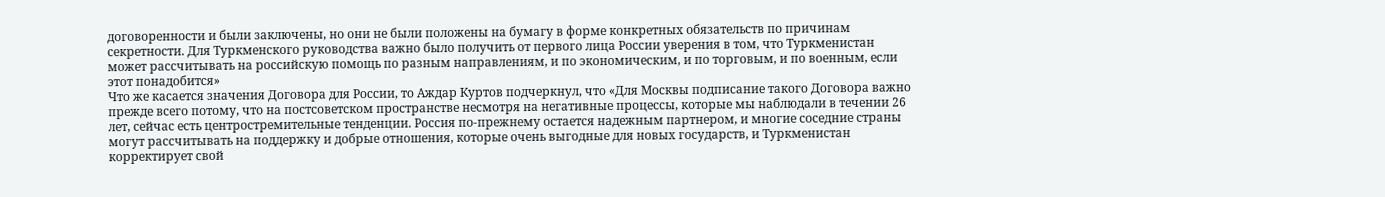договоренности и были заключены, но они не были положены на бумагу в форме конкретных обязательств по причинам секретности. Для Туркменского руководства важно было получить от первого лица России уверения в том, что Туркменистан может рассчитывать на российскую помощь по разным направлениям, и по экономическим, и по торговым, и по военным, если этот понадобится»
Что же касается значения Договора для России, то Аждар Куртов подчеркнул, что «Для Москвы подписание такого Договора важно прежде всего потому, что на постсоветском пространстве несмотря на негативные процессы, которые мы наблюдали в течении 26 лет, сейчас есть центростремительные тенденции. Россия по-прежнему остается надежным партнером, и многие соседние страны могут рассчитывать на поддержку и добрые отношения, которые очень выгодные для новых государств, и Туркменистан корректирует свой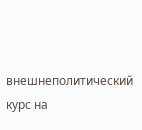внешнеполитический курс на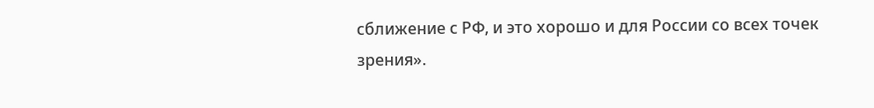сближение с РФ, и это хорошо и для России со всех точек зрения».